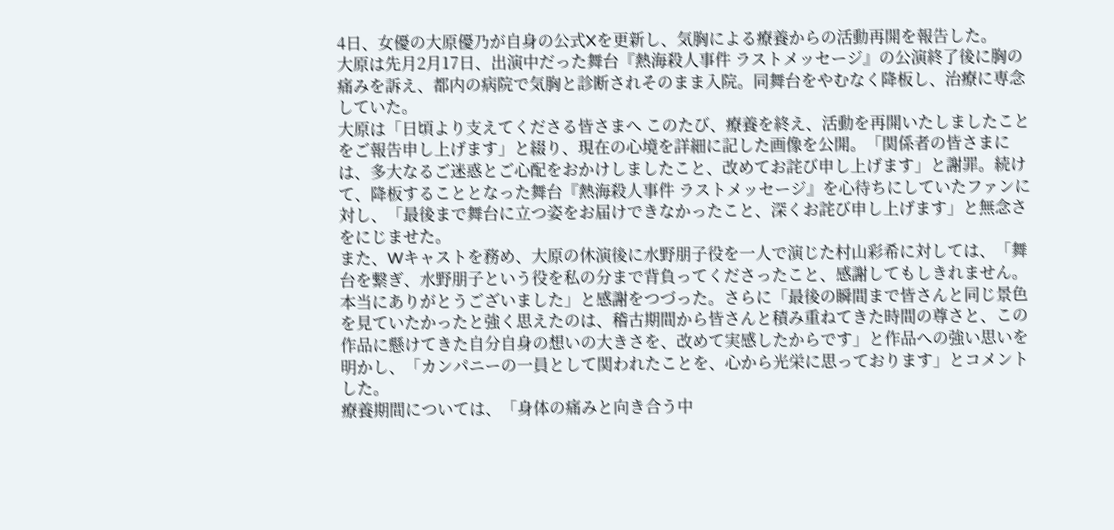4日、女優の大原優乃が自身の公式Xを更新し、気胸による療養からの活動再開を報告した。
大原は先月2月17日、出演中だった舞台『熱海殺人事件 ラストメッセージ』の公演終了後に胸の痛みを訴え、都内の病院で気胸と診断されそのまま入院。同舞台をやむなく降板し、治療に専念していた。
大原は「日頃より支えてくださる皆さまへ このたび、療養を終え、活動を再開いたしましたことをご報告申し上げます」と綴り、現在の心境を詳細に記した画像を公開。「関係者の皆さまには、多大なるご迷惑とご心配をおかけしましたこと、改めてお詫び申し上げます」と謝罪。続けて、降板することとなった舞台『熱海殺人事件 ラストメッセージ』を心待ちにしていたファンに対し、「最後まで舞台に立つ姿をお届けできなかったこと、深くお詫び申し上げます」と無念さをにじませた。
また、Wキャストを務め、大原の休演後に水野朋子役を一人で演じた村山彩希に対しては、「舞台を繋ぎ、水野朋子という役を私の分まで背負ってくださったこと、感謝してもしきれません。本当にありがとうございました」と感謝をつづった。さらに「最後の瞬間まで皆さんと同じ景色を見ていたかったと強く思えたのは、稽古期間から皆さんと積み重ねてきた時間の尊さと、この作品に懸けてきた自分自身の想いの大きさを、改めて実感したからです」と作品への強い思いを明かし、「カンパニーの一員として関われたことを、心から光栄に思っております」とコメントした。
療養期間については、「身体の痛みと向き合う中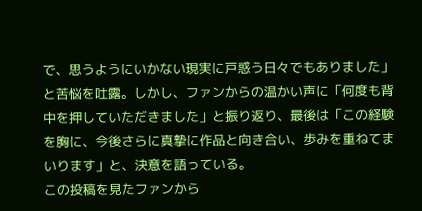で、思うようにいかない現実に戸惑う日々でもありました」と苦悩を吐露。しかし、ファンからの温かい声に「何度も背中を押していただきました」と振り返り、最後は「この経験を胸に、今後さらに真摯に作品と向き合い、歩みを重ねてまいります」と、決意を語っている。
この投稿を見たファンから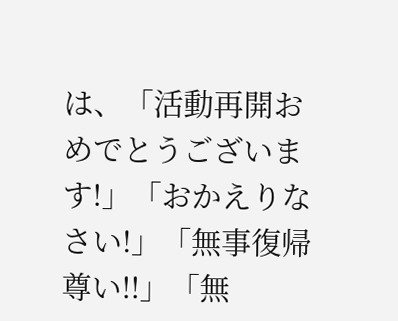は、「活動再開おめでとうございます!」「おかえりなさい!」「無事復帰尊い!!」「無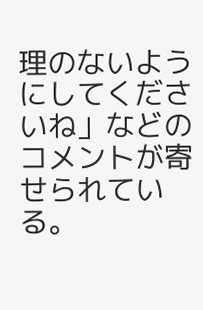理のないようにしてくださいね」などのコメントが寄せられている。